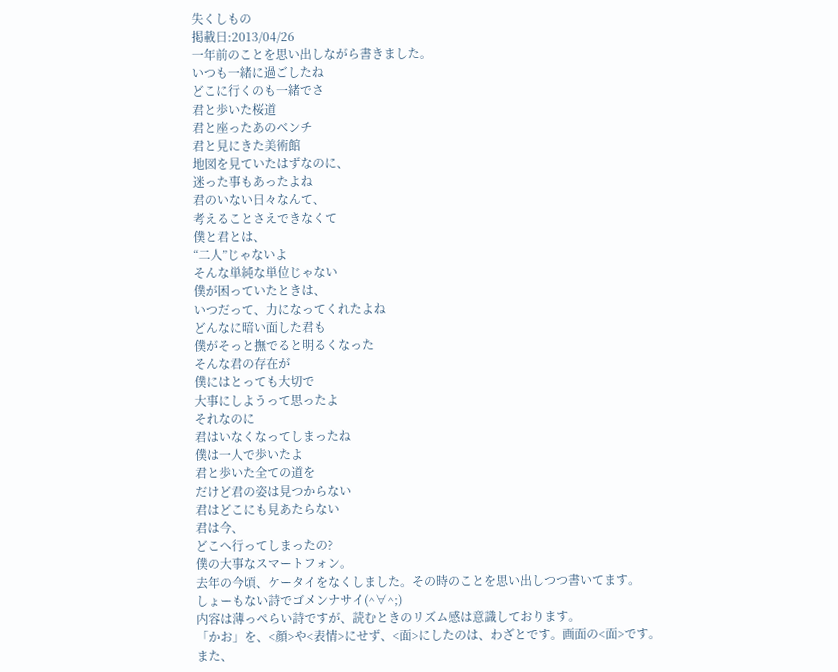失くしもの
掲載日:2013/04/26
一年前のことを思い出しながら書きました。
いつも一緒に過ごしたね
どこに行くのも一緒でさ
君と歩いた桜道
君と座ったあのベンチ
君と見にきた美術館
地図を見ていたはずなのに、
迷った事もあったよね
君のいない日々なんて、
考えることさえできなくて
僕と君とは、
“二人”じゃないよ
そんな単純な単位じゃない
僕が困っていたときは、
いつだって、力になってくれたよね
どんなに暗い面した君も
僕がそっと撫でると明るくなった
そんな君の存在が
僕にはとっても大切で
大事にしようって思ったよ
それなのに
君はいなくなってしまったね
僕は一人で歩いたよ
君と歩いた全ての道を
だけど君の姿は見つからない
君はどこにも見あたらない
君は今、
どこへ行ってしまったの?
僕の大事なスマートフォン。
去年の今頃、ケータイをなくしました。その時のことを思い出しつつ書いてます。
しょーもない詩でゴメンナサイ(^∀^;)
内容は薄っぺらい詩ですが、読むときのリズム感は意識しております。
「かお」を、<顔>や<表情>にせず、<面>にしたのは、わざとです。画面の<面>です。
また、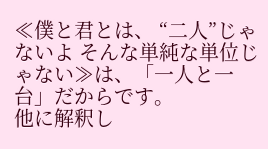≪僕と君とは、 “二人”じゃないよ そんな単純な単位じゃない≫は、「一人と一台」だからです。
他に解釈し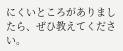にくいところがありましたら、ぜひ教えてください。